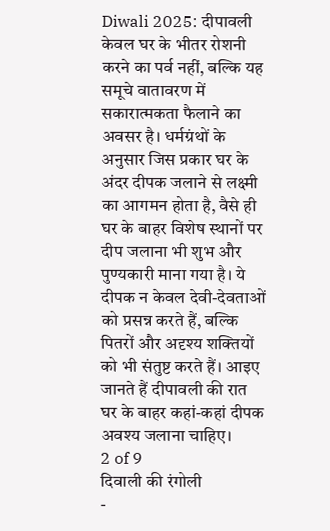Diwali 2025: दीपावली केवल घर के भीतर रोशनी करने का पर्व नहीं, बल्कि यह समूचे वातावरण में सकारात्मकता फैलाने का अवसर है। धर्मग्रंथों के अनुसार जिस प्रकार घर के अंदर दीपक जलाने से लक्ष्मी का आगमन होता है, वैसे ही घर के बाहर विशेष स्थानों पर दीप जलाना भी शुभ और पुण्यकारी माना गया है। ये दीपक न केवल देवी-देवताओं को प्रसन्न करते हैं, बल्कि पितरों और अदृश्य शक्तियों को भी संतुष्ट करते हैं। आइए जानते हैं दीपावली की रात घर के बाहर कहां-कहां दीपक अवश्य जलाना चाहिए।
2 of 9
दिवाली की रंगोली
-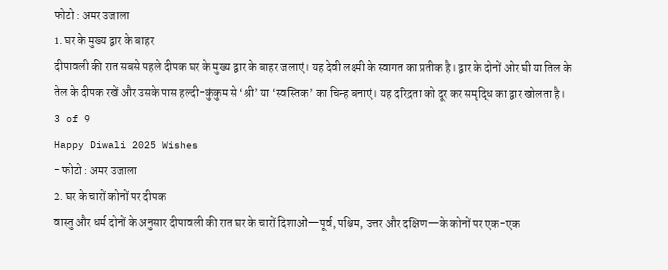फोटो : अमर उजाला
1. घर के मुख्य द्वार के बाहर
दीपावली की रात सबसे पहले दीपक घर के मुख्य द्वार के बाहर जलाएं। यह देवी लक्ष्मी के स्वागत का प्रतीक है। द्वार के दोनों ओर घी या तिल के तेल के दीपक रखें और उसके पास हल्दी-कुंकुम से ‘श्री’ या ‘स्वस्तिक’ का चिन्ह बनाएं। यह दरिद्रता को दूर कर समृद्धि का द्वार खोलता है।
3 of 9
Happy Diwali 2025 Wishes
- फोटो : अमर उजाला
2. घर के चारों कोनों पर दीपक
वास्तु और धर्म दोनों के अनुसार दीपावली की रात घर के चारों दिशाओं—पूर्व, पश्चिम, उत्तर और दक्षिण—के कोनों पर एक-एक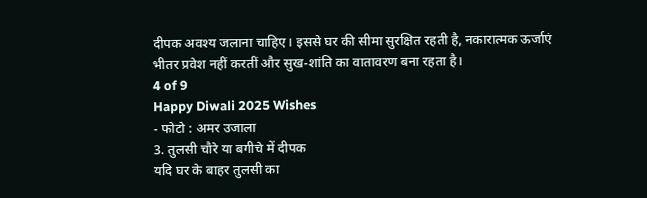दीपक अवश्य जलाना चाहिए। इससे घर की सीमा सुरक्षित रहती है, नकारात्मक ऊर्जाएं भीतर प्रवेश नहीं करतीं और सुख-शांति का वातावरण बना रहता है।
4 of 9
Happy Diwali 2025 Wishes
- फोटो : अमर उजाला
3. तुलसी चौरे या बगीचे में दीपक
यदि घर के बाहर तुलसी का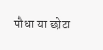पौधा या छोटा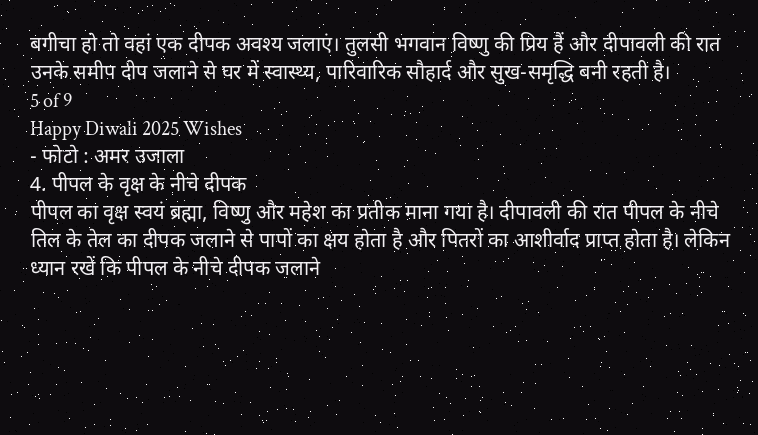बगीचा हो तो वहां एक दीपक अवश्य जलाएं। तुलसी भगवान विष्णु की प्रिय हैं और दीपावली की रात उनके समीप दीप जलाने से घर में स्वास्थ्य, पारिवारिक सौहार्द और सुख-समृद्धि बनी रहती है।
5 of 9
Happy Diwali 2025 Wishes
- फोटो : अमर उजाला
4. पीपल के वृक्ष के नीचे दीपक
पीपल का वृक्ष स्वयं ब्रह्मा, विष्णु और महेश का प्रतीक माना गया है। दीपावली की रात पीपल के नीचे तिल के तेल का दीपक जलाने से पापों का क्षय होता है और पितरों का आशीर्वाद प्राप्त होता है। लेकिन ध्यान रखें कि पीपल के नीचे दीपक जलाने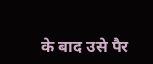के बाद उसे पैर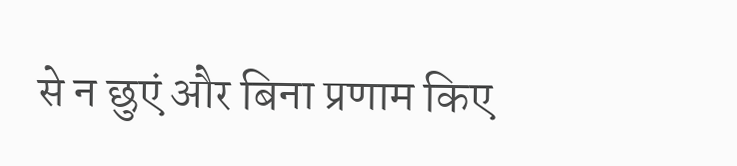से न छुएं और बिना प्रणाम किए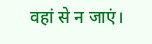वहां से न जाएं।